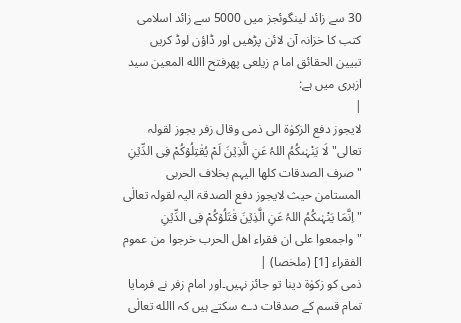30 سے زائد لینگوئجز میں 5000 سے زائد اسلامی کتب کا خزانہ آن لائن پڑھیں اور ڈاؤن لوڈ کریں
تبیین الحقائق اما م زیلعی پھرفتح االله المعین سید ازہری میں ہے:
|
لایجوز دفع الزکوٰۃ الی ذمی وقال زفر یجوز لقولہ تعالی" لَا یَنْہٰىکُمُ اللہُ عَنِ الَّذِیۡنَ لَمْ یُقٰتِلُوۡکُمْ فِی الدِّیۡنِ "صرف الصدقات کلھا الیہم بخلاف الحربی المستامن حیث لایجوز دفع الصدقۃ الیہ لقولہ تعالٰی " اِنَّمَا یَنْہٰىکُمُ اللہُ عَنِ الَّذِیۡنَ قٰتَلُوۡکُمْ فِی الدِّیۡنِ "واجمعوا علی ان فقراء اھل الحرب خرجوا من عموم الفقراء [1] (ملخصا) |
ذمی کو زکوٰۃ دینا تو جائز نہیں۔اور امام زفر نے فرمایا تمام قسم کے صدقات دے سکتے ہیں کہ االله تعالٰی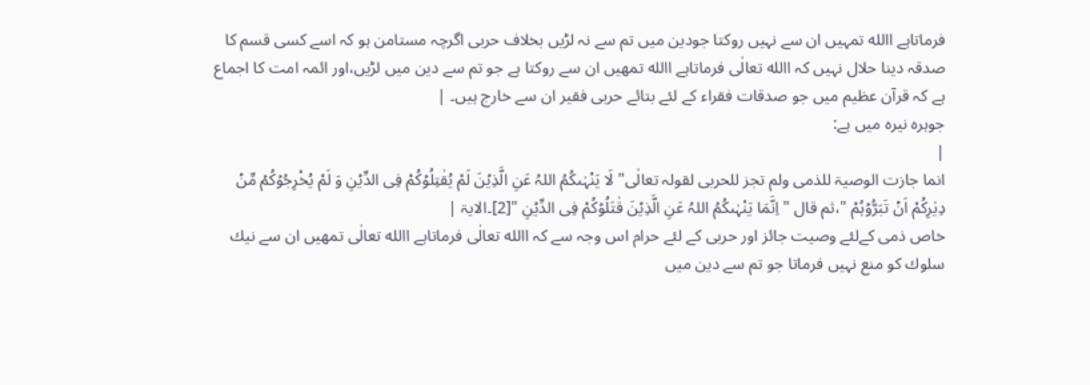فرماتاہے االله تمہیں ان سے نہیں روکتا جودین میں تم سے نہ لڑیں بخلاف حربی اگرچہ مستامن ہو کہ اسے کسی قسم کا صدقہ دینا حلال نہیں کہ االله تعالٰی فرماتاہے االله تمھیں ان سے روکتا ہے جو تم سے دین میں لڑیں،اور ائمہ امت کا اجماع ہے کہ قرآن عظیم میں جو صدقات فقراء کے لئے بتائے حربی فقیر ان سے خارج ہیں۔ |
جوہرہ نیرہ میں ہے:
|
انما جازت الوصیۃ للذمی ولم تجز للحربی لقولہ تعالٰی" لَا یَنْہٰىکُمُ اللہُ عَنِ الَّذِیۡنَ لَمْ یُقٰتِلُوۡکُمْ فِی الدِّیۡنِ وَ لَمْ یُخْرِجُوۡکُمۡ مِّنۡ دِیٰرِکُمْ اَنۡ تَبَرُّوۡہُمْ "،ثم قال " اِنَّمَا یَنْہٰىکُمُ اللہُ عَنِ الَّذِیۡنَ قٰتَلُوۡکُمْ فِی الدِّیۡنِ "[2]۔الایۃ |
خاص ذمی کےلئے وصیت جائز اور حربی کے لئے حرام اس وجہ سے کہ االله تعالٰی فرماتاہے االله تعالٰی تمھیں ان سے نیك سلوك کو منع نہیں فرماتا جو تم سے دین میں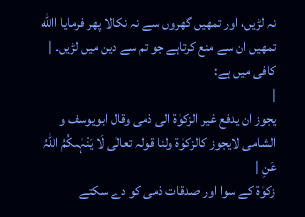نہ لڑیں، اور تمھیں گھروں سے نہ نکالا پھر فرمایا االله تمھیں ان سے منع کرتاہے جو تم سے دین میں لڑیں۔ |
کافی میں ہے:
|
یجوز ان یدفع غیر الزکوٰۃ الی ذمی وقال ابویوسف و الشامی لایجوز کالزکوٰۃ ولنا قولہ تعالٰی لَا یَنْہٰىکُمُ اللہُ عَنِ |
زکوٰۃ کے سوا اور صدقات ذمی کو دے سکتے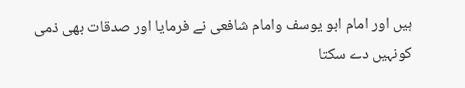ہیں اور امام ابو یوسف وامام شافعی نے فرمایا اور صدقات بھی ذمی کونہیں دے سکتا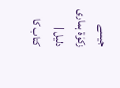جیسے زکوٰۃ ہماری دلیل |
کتاب کا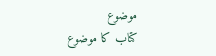موضوع
کتاب کا موضوع